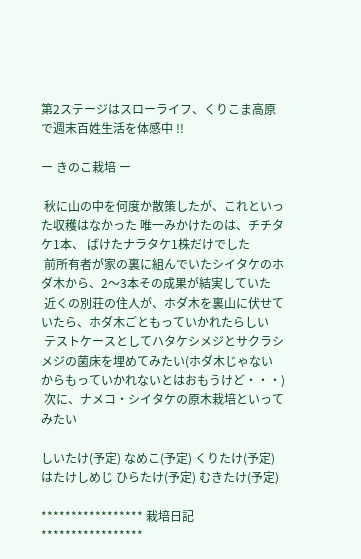第2ステージはスローライフ、くりこま高原で週末百姓生活を体感中 !!

ー きのこ栽培 ー

 秋に山の中を何度か散策したが、これといった収穫はなかった 唯一みかけたのは、チチタケ1本、 ばけたナラタケ1株だけでした
 前所有者が家の裏に組んでいたシイタケのホダ木から、2〜3本その成果が結実していた
 近くの別荘の住人が、ホダ木を裏山に伏せていたら、ホダ木ごともっていかれたらしい
 テストケースとしてハタケシメジとサクラシメジの菌床を埋めてみたい(ホダ木じゃない からもっていかれないとはおもうけど・・・)
 次に、ナメコ・シイタケの原木栽培といってみたい

しいたけ(予定) なめこ(予定) くりたけ(予定) はたけしめじ ひらたけ(予定) むきたけ(予定)

***************** 栽培日記 *****************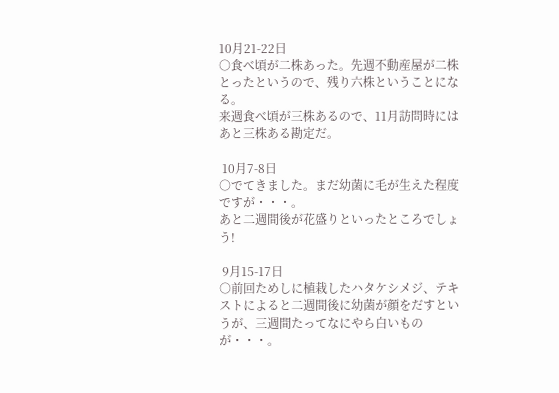10月21-22日
○食べ頃が二株あった。先週不動産屋が二株とったというので、残り六株ということになる。
来週食べ頃が三株あるので、11月訪問時にはあと三株ある勘定だ。

 10月7-8日
○でてきました。まだ幼菌に毛が生えた程度ですが・・・。
あと二週間後が花盛りといったところでしょう!

 9月15-17日
○前回ためしに植栽したハタケシメジ、テキストによると二週間後に幼菌が顔をだすというが、三週間たってなにやら白いものが・・・。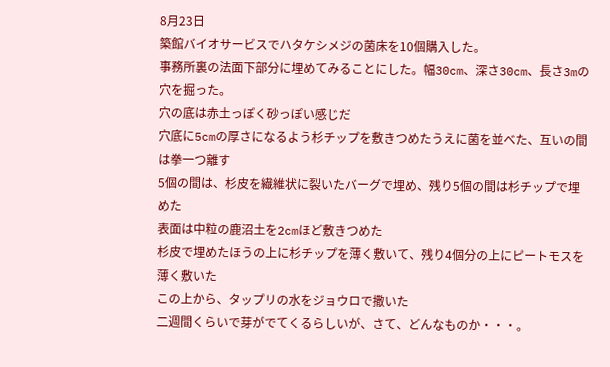8月23日
築館バイオサービスでハタケシメジの菌床を10個購入した。
事務所裏の法面下部分に埋めてみることにした。幅30cm、深さ30cm、長さ3mの穴を掘った。
穴の底は赤土っぽく砂っぽい感じだ
穴底に5cmの厚さになるよう杉チップを敷きつめたうえに菌を並べた、互いの間は拳一つ離す
5個の間は、杉皮を繊維状に裂いたバーグで埋め、残り5個の間は杉チップで埋めた
表面は中粒の鹿沼土を2cmほど敷きつめた
杉皮で埋めたほうの上に杉チップを薄く敷いて、残り4個分の上にピートモスを薄く敷いた
この上から、タップリの水をジョウロで撒いた
二週間くらいで芽がでてくるらしいが、さて、どんなものか・・・。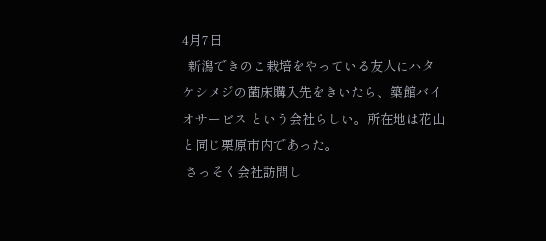4月7日
  新潟できのこ栽培をやっている友人にハタケシメジの菌床購入先をきいたら、築館バイオサービス という会社らしい。所在地は花山と同じ栗原市内であった。
 さっそく会社訪問し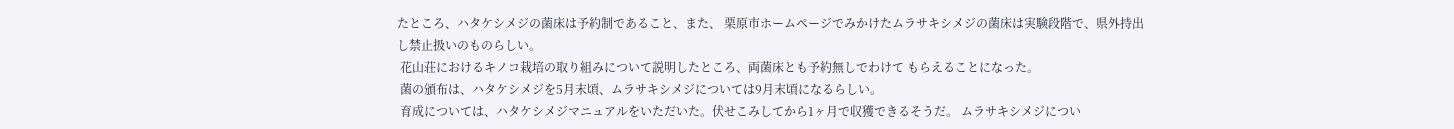たところ、ハタケシメジの菌床は予約制であること、また、 栗原市ホームページでみかけたムラサキシメジの菌床は実験段階で、県外持出し禁止扱いのものらしい。
 花山荘におけるキノコ栽培の取り組みについて説明したところ、両菌床とも予約無しでわけて もらえることになった。
 菌の頒布は、ハタケシメジを5月末頃、ムラサキシメジについては9月末頃になるらしい。
 育成については、ハタケシメジマニュアルをいただいた。伏せこみしてから1ヶ月で収獲できるそうだ。 ムラサキシメジについ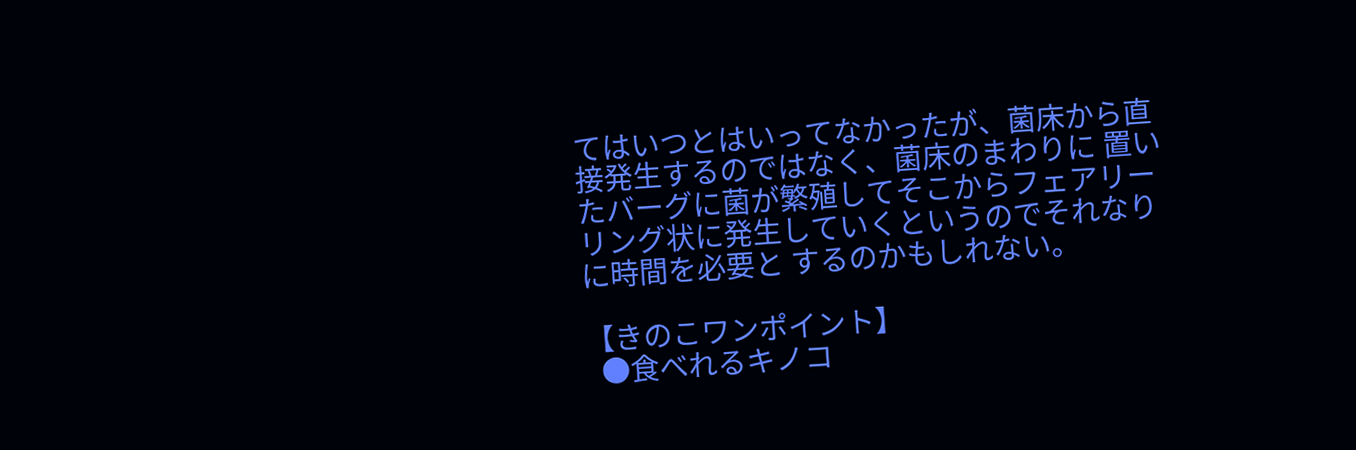てはいつとはいってなかったが、菌床から直接発生するのではなく、菌床のまわりに 置いたバーグに菌が繁殖してそこからフェアリーリング状に発生していくというのでそれなりに時間を必要と するのかもしれない。

【きのこワンポイント】
  ●食べれるキノコ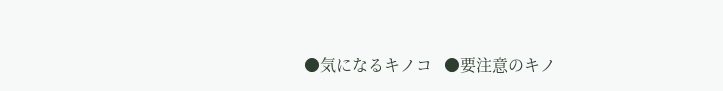●気になるキノコ   ●要注意のキノ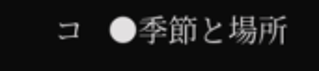コ   ●季節と場所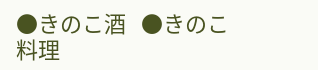●きのこ酒   ●きのこ料理